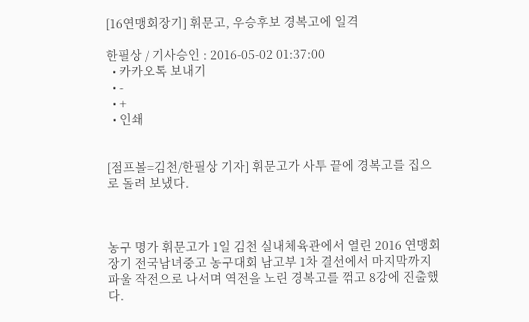[16연맹회장기] 휘문고, 우승후보 경복고에 일격

한필상 / 기사승인 : 2016-05-02 01:37:00
  • 카카오톡 보내기
  • -
  • +
  • 인쇄


[점프볼=김천/한필상 기자] 휘문고가 사투 끝에 경복고를 집으로 돌려 보냈다.



농구 명가 휘문고가 1일 김천 실내체육관에서 열린 2016 연맹회장기 전국남녀중고 농구대회 남고부 1차 결선에서 마지막까지 파울 작전으로 나서며 역전을 노린 경복고를 꺾고 8강에 진출했다.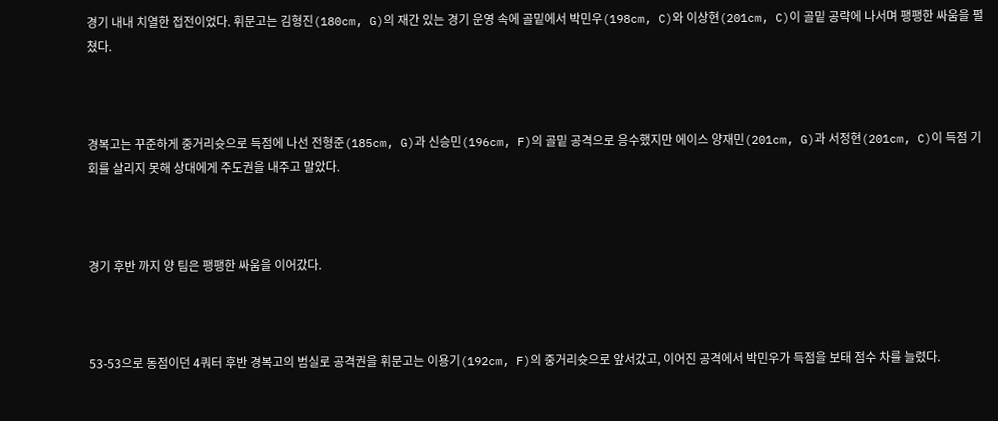경기 내내 치열한 접전이었다. 휘문고는 김형진(180cm, G)의 재간 있는 경기 운영 속에 골밑에서 박민우(198cm, C)와 이상현(201cm, C)이 골밑 공략에 나서며 팽팽한 싸움을 펼쳤다.



경복고는 꾸준하게 중거리슛으로 득점에 나선 전형준(185cm, G)과 신승민(196cm, F)의 골밑 공격으로 응수했지만 에이스 양재민(201cm, G)과 서정현(201cm, C)이 득점 기회를 살리지 못해 상대에게 주도권을 내주고 말았다.



경기 후반 까지 양 팀은 팽팽한 싸움을 이어갔다.



53-53으로 동점이던 4쿼터 후반 경복고의 범실로 공격권을 휘문고는 이용기(192cm, F)의 중거리슛으로 앞서갔고, 이어진 공격에서 박민우가 득점을 보태 점수 차를 늘렸다.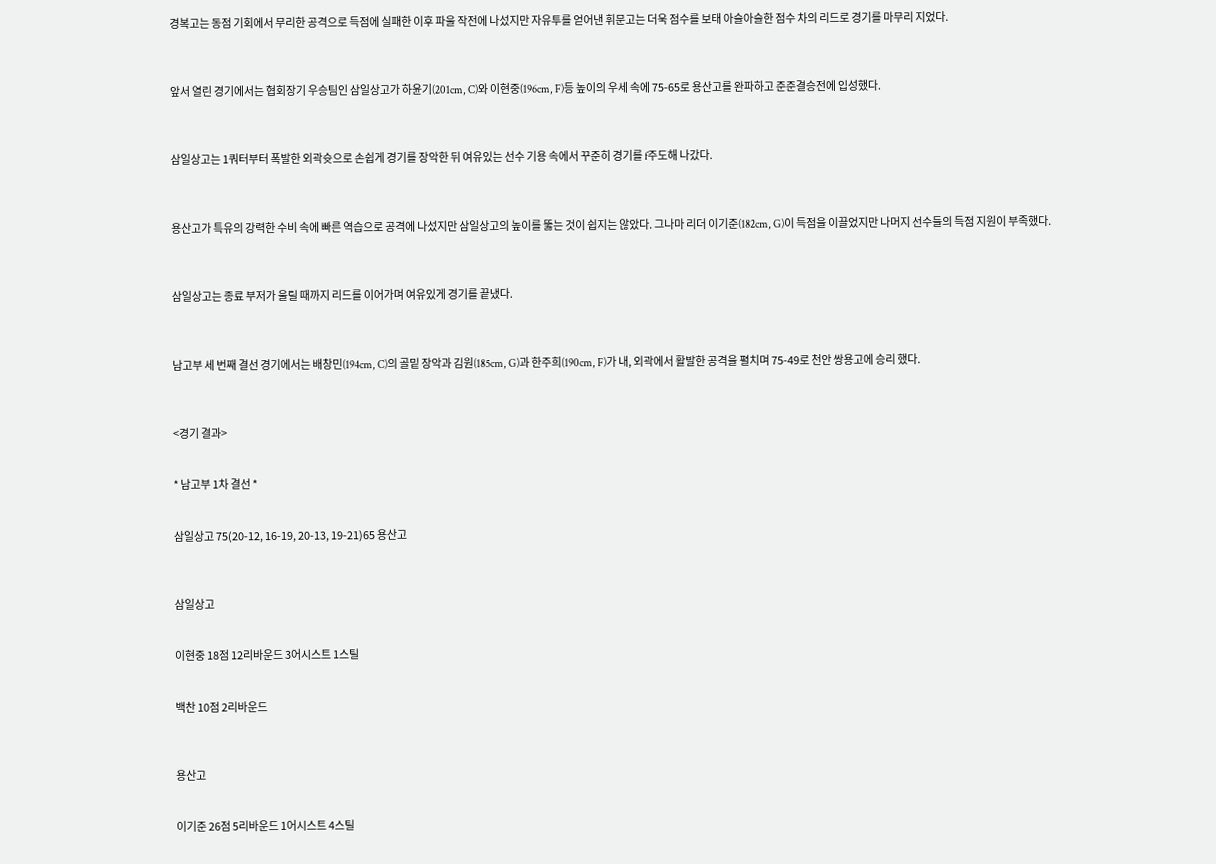경복고는 동점 기회에서 무리한 공격으로 득점에 실패한 이후 파울 작전에 나섰지만 자유투를 얻어낸 휘문고는 더욱 점수를 보태 아슬아슬한 점수 차의 리드로 경기를 마무리 지었다.



앞서 열린 경기에서는 협회장기 우승팀인 삼일상고가 하윤기(201cm, C)와 이현중(196cm, F)등 높이의 우세 속에 75-65로 용산고를 완파하고 준준결승전에 입성했다.



삼일상고는 1쿼터부터 폭발한 외곽슛으로 손쉽게 경기를 장악한 뒤 여유있는 선수 기용 속에서 꾸준히 경기를 f주도해 나갔다.



용산고가 특유의 강력한 수비 속에 빠른 역습으로 공격에 나섰지만 삼일상고의 높이를 뚫는 것이 쉽지는 않았다. 그나마 리더 이기준(182cm, G)이 득점을 이끌었지만 나머지 선수들의 득점 지원이 부족했다.



삼일상고는 종료 부저가 울릴 때까지 리드를 이어가며 여유있게 경기를 끝냈다.



남고부 세 번째 결선 경기에서는 배창민(194cm, C)의 골밑 장악과 김원(185cm, G)과 한주희(190cm, F)가 내, 외곽에서 활발한 공격을 펼치며 75-49로 천안 쌍용고에 승리 했다.



<경기 결과>


* 남고부 1차 결선 *


삼일상고 75(20-12, 16-19, 20-13, 19-21)65 용산고



삼일상고


이현중 18점 12리바운드 3어시스트 1스틸


백찬 10점 2리바운드



용산고


이기준 26점 5리바운드 1어시스트 4스틸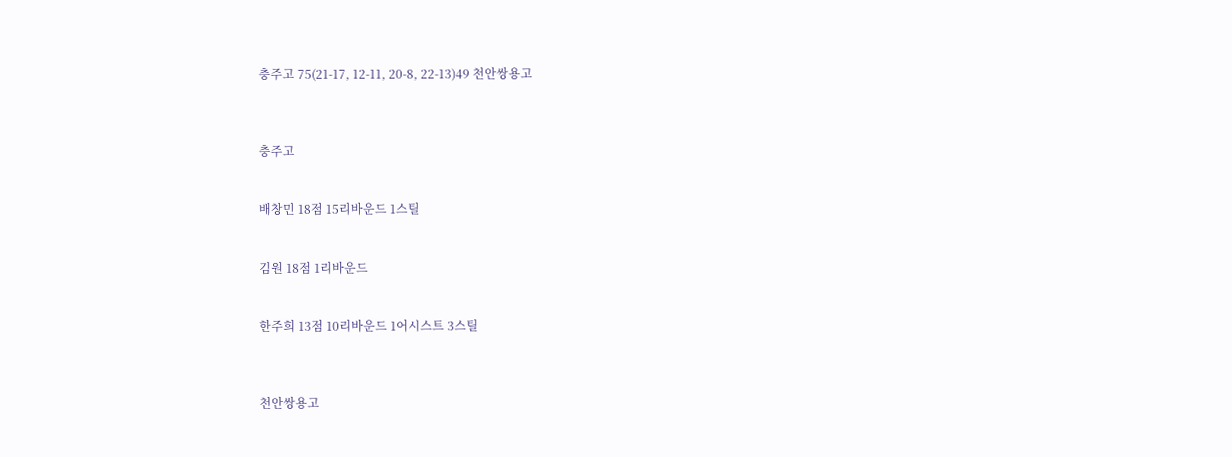충주고 75(21-17, 12-11, 20-8, 22-13)49 천안쌍용고



충주고


배창민 18점 15리바운드 1스틸


김원 18점 1리바운드


한주희 13점 10리바운드 1어시스트 3스틸



천안쌍용고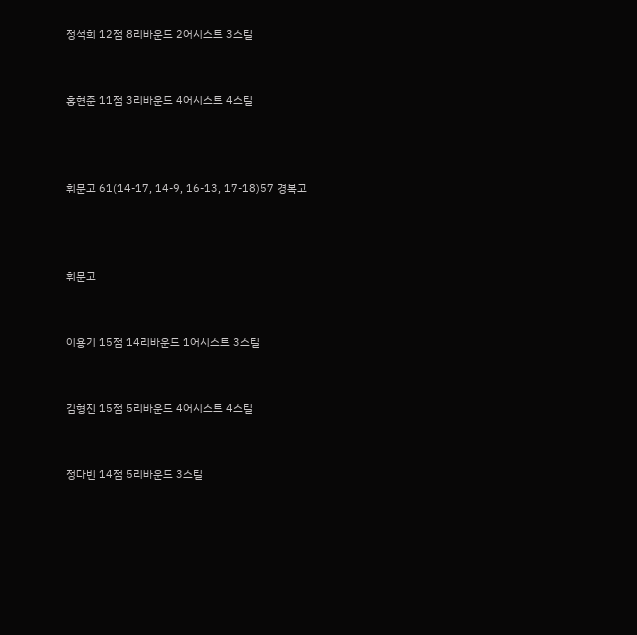정석희 12점 8리바운드 2어시스트 3스틸


홍현준 11점 3리바운드 4어시스트 4스틸



휘문고 61(14-17, 14-9, 16-13, 17-18)57 경복고



휘문고


이용기 15점 14리바운드 1어시스트 3스틸


김형진 15점 5리바운드 4어시스트 4스틸


정다빈 14점 5리바운드 3스틸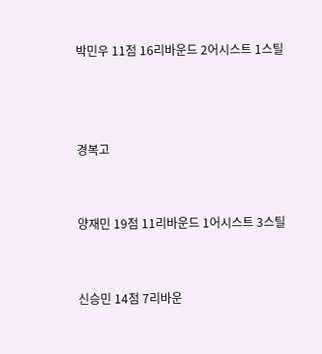박민우 11점 16리바운드 2어시스트 1스틸



경복고


양재민 19점 11리바운드 1어시스트 3스틸


신승민 14점 7리바운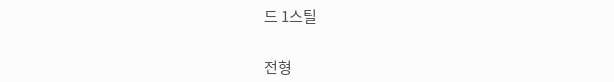드 1스틸


전형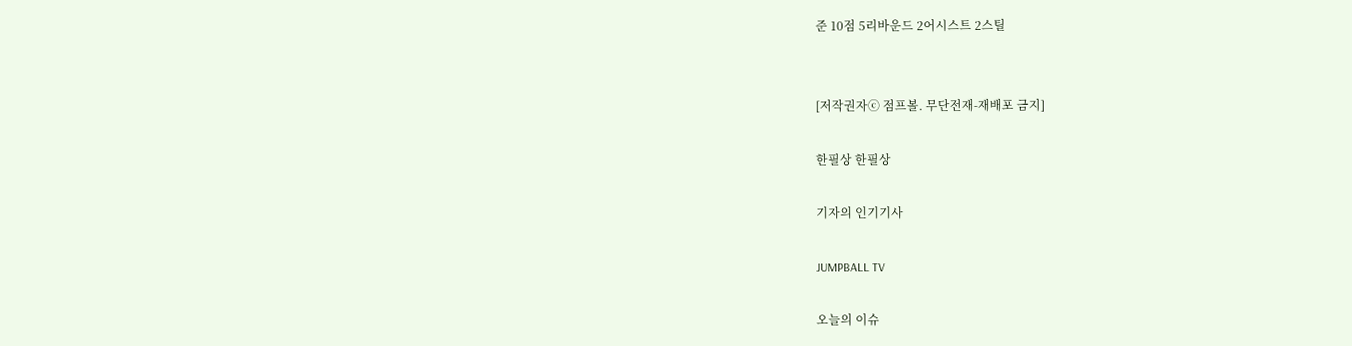준 10점 5리바운드 2어시스트 2스틸


[저작권자ⓒ 점프볼. 무단전재-재배포 금지]

한필상 한필상

기자의 인기기사

JUMPBALL TV

오늘의 이슈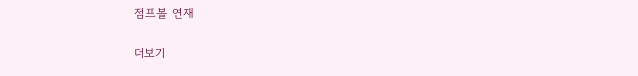점프볼 연재

더보기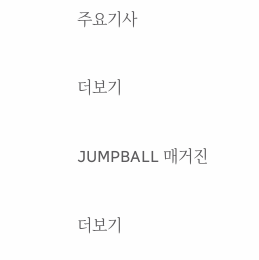주요기사

더보기

JUMPBALL 매거진

더보기